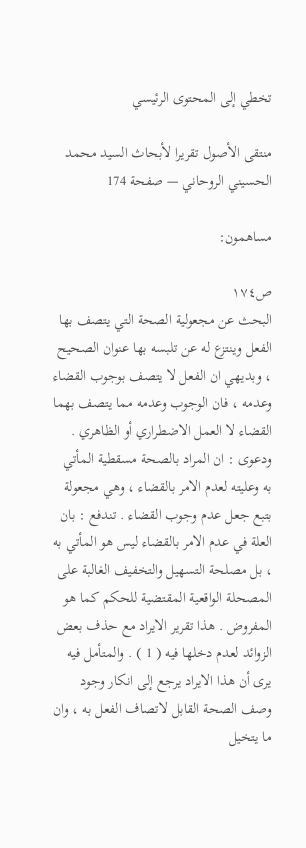تخطي إلى المحتوى الرئيسي

منتقى الأصول تقريرا لأبحاث السيد محمد الحسيني الروحاني — صفحة 174

مساهمون:

ص١٧٤
البحث عن مجعولية الصحة التي يتصف بها الفعل وينتزع له عن تلبسه بها عنوان الصحيح ، وبديهي ان الفعل لا يتصف بوجوب القضاء وعدمه ، فان الوجوب وعدمه مما يتصف بهما القضاء لا العمل الاضطراري أو الظاهري . ودعوى : ان المراد بالصحة مسقطية المأتي به وعليته لعدم الامر بالقضاء ، وهي مجعولة بتبع جعل عدم وجوب القضاء . تندفع : بان العلة في عدم الامر بالقضاء ليس هو المأتي به ، بل مصلحة التسهيل والتخفيف الغالبة على المصحلة الواقعية المقتضية للحكم كما هو المفروض . هذا تقرير الايراد مع حذف بعض الزوائد لعدم دخلها فيه ( 1 ) . والمتأمل فيه يرى أن هذا الايراد يرجع إلى انكار وجود وصف الصحة القابل لاتصاف الفعل به ، وان ما يتخيل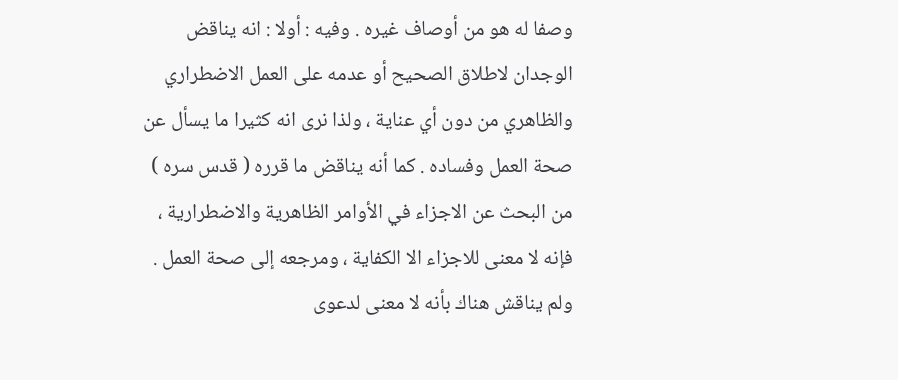وصفا له هو من أوصاف غيره . وفيه : أولا : انه يناقض الوجدان لاطلاق الصحيح أو عدمه على العمل الاضطراري والظاهري من دون أي عناية ، ولذا نرى انه كثيرا ما يسأل عن صحة العمل وفساده . كما أنه يناقض ما قرره ( قدس سره ) من البحث عن الاجزاء في الأوامر الظاهرية والاضطرارية ، فإنه لا معنى للاجزاء الا الكفاية ، ومرجعه إلى صحة العمل . ولم يناقش هناك بأنه لا معنى لدعوى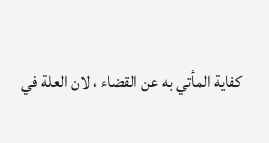كفاية المأتي به عن القضاء ، لان العلة في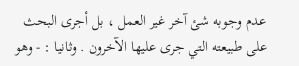عدم وجوبه شئ آخر غير العمل ، بل أجرى البحث على طبيعته التي جرى عليها الآخرون . وثانيا : - وهو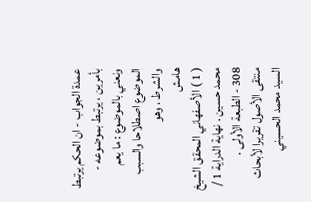عمدة الجواب - ان الحكم يرتبط بأمرين ، يرتبط بموضوعه - ونعني بالموضوع : ما يعم الموضوع اصطلاحا والسبب والشرط ، وهو
هامش
( 1 ) الأصفهاني المحقق الشيخ محمد حسين . نهاية الدراية 1 / 308 - الطبعة الأولى .
منتقى الأصول تقريرا لأبحاث السيد محمد الحسيني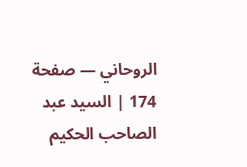الروحاني — صفحة 174 | السيد عبد الصاحب الحكيم